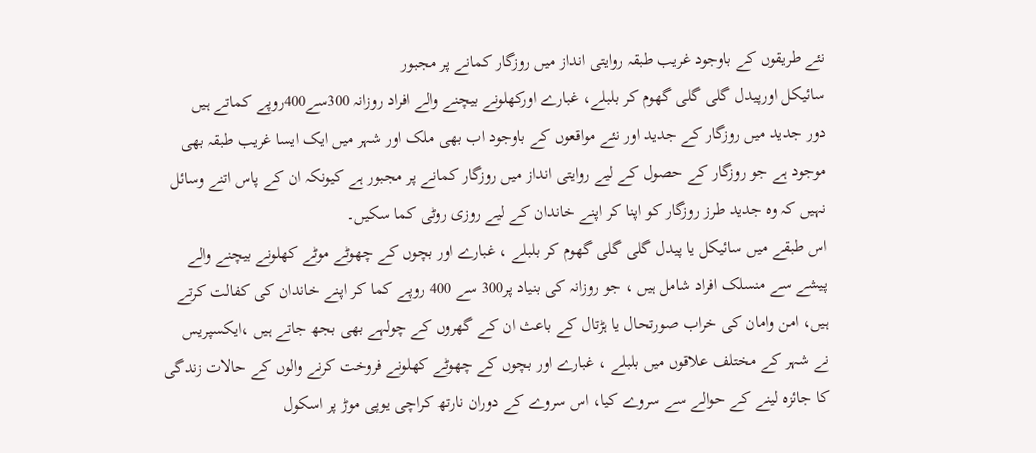نئے طریقوں کے باوجود غریب طبقہ روایتی انداز میں روزگار کمانے پر مجبور
سائیکل اورپیدل گلی گلی گھوم کر بلبلے، غبارے اورکھلونے بیچنے والے افراد روزانہ 300سے400روپے کماتے ہیں
دور جدید میں روزگار کے جدید اور نئے مواقعوں کے باوجود اب بھی ملک اور شہر میں ایک ایسا غریب طبقہ بھی موجود ہے جو روزگار کے حصول کے لیے روایتی انداز میں روزگار کمانے پر مجبور ہے کیونکہ ان کے پاس اتنے وسائل نہیں کہ وہ جدید طرز روزگار کو اپنا کر اپنے خاندان کے لیے روزی روٹی کما سکیں۔
اس طبقے میں سائیکل یا پیدل گلی گلی گھوم کر بلبلے ، غبارے اور بچوں کے چھوٹے موٹے کھلونے بیچنے والے پیشے سے منسلک افراد شامل ہیں ، جو روزانہ کی بنیاد پر300 سے 400 روپے کما کر اپنے خاندان کی کفالت کرتے ہیں، امن وامان کی خراب صورتحال یا ہڑتال کے باعث ان کے گھروں کے چولہے بھی بجھ جاتے ہیں ،ایکسپریس نے شہر کے مختلف علاقوں میں بلبلے ، غبارے اور بچوں کے چھوٹے کھلونے فروخت کرنے والوں کے حالات زندگی کا جائزہ لینے کے حوالے سے سروے کیا، اس سروے کے دوران نارتھ کراچی یوپی موڑ پر اسکول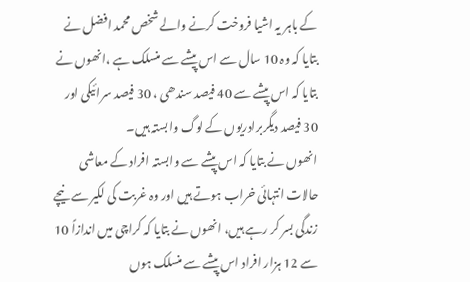کے باہر یہ اشیا فروخت کرنے والے شخص محمد افضل نے بتایا کہ وہ 10 سال سے اس پیشے سے منسلک ہے ،انھوں نے بتایا کہ اس پیشے سے 40 فیصد سندھی ، 30 فیصد سرائیکی اور 30 فیصد دیگربرادریوں کے لوگ وابستہ ہیں۔
انھوں نے بتایا کہ اس پیشے سے وابستہ افراد کے معاشی حالات انتہائی خراب ہوتے ہیں اور وہ غربت کی لکیر سے نیچے زندگی بسر کر رہے ہیں، انھوں نے بتایا کہ کراچی میں اندازاً 10 سے 12 ہزار افراد اس پیشے سے منسلک ہوں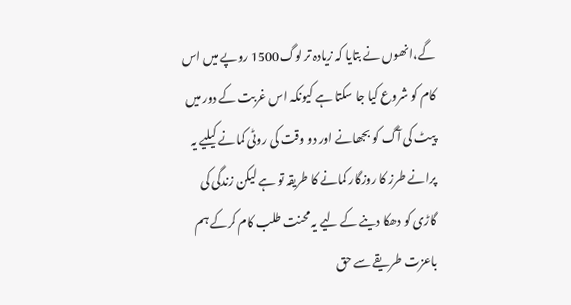گے،انھوں نے بتایا کہ زیادہ تر لوگ1500 روپے میں اس کام کو شروع کیا جا سکتا ہے کیونکہ اس غربت کے دور میں پیٹ کی آگ کو بجھانے اور دو وقت کی روٹی کمانے کیلیے یہ پرانے طرز کا روزگار کمانے کا طریقہ تو ہے لیکن زندگی کی گاڑی کو دھکا دینے کے لیے یہ محنت طلب کام کرکے ہم باعزت طریقے سے حق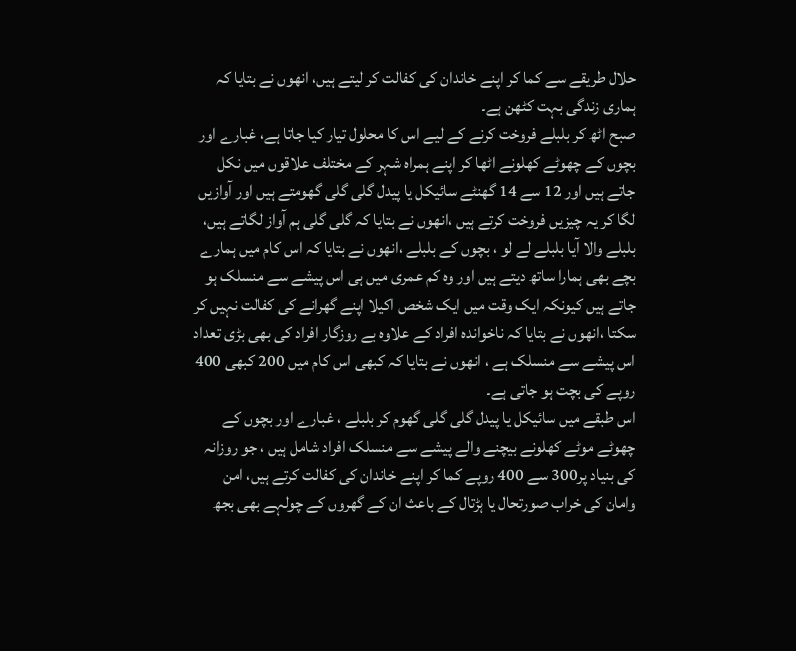حلال طریقے سے کما کر اپنے خاندان کی کفالت کر لیتے ہیں، انھوں نے بتایا کہ ہماری زندگی بہت کٹھن ہے۔
صبح اٹھ کر بلبلے فروخت کرنے کے لیے اس کا محلول تیار کیا جاتا ہے، غبارے اور بچوں کے چھوٹے کھلونے اٹھا کر اپنے ہمراہ شہر کے مختلف علاقوں میں نکل جاتے ہیں اور 12 سے 14 گھنٹے سائیکل یا پیدل گلی گلی گھومتے ہیں اور آوازیں لگا کر یہ چیزیں فروخت کرتے ہیں ،انھوں نے بتایا کہ گلی گلی ہم آواز لگاتے ہیں، بلبلے والا آیا بلبلے لے لو ، بچوں کے بلبلے ،انھوں نے بتایا کہ اس کام میں ہمارے بچے بھی ہمارا ساتھ دیتے ہیں اور وہ کم عمری میں ہی اس پیشے سے منسلک ہو جاتے ہیں کیونکہ ایک وقت میں ایک شخص اکیلا اپنے گھرانے کی کفالت نہیں کر سکتا ،انھوں نے بتایا کہ ناخواندہ افراد کے علاوہ بے روزگار افراد کی بھی بڑی تعداد اس پیشے سے منسلک ہے ، انھوں نے بتایا کہ کبھی اس کام میں 200 کبھی 400 روپے کی بچت ہو جاتی ہے۔
اس طبقے میں سائیکل یا پیدل گلی گلی گھوم کر بلبلے ، غبارے اور بچوں کے چھوٹے موٹے کھلونے بیچنے والے پیشے سے منسلک افراد شامل ہیں ، جو روزانہ کی بنیاد پر300 سے 400 روپے کما کر اپنے خاندان کی کفالت کرتے ہیں، امن وامان کی خراب صورتحال یا ہڑتال کے باعث ان کے گھروں کے چولہے بھی بجھ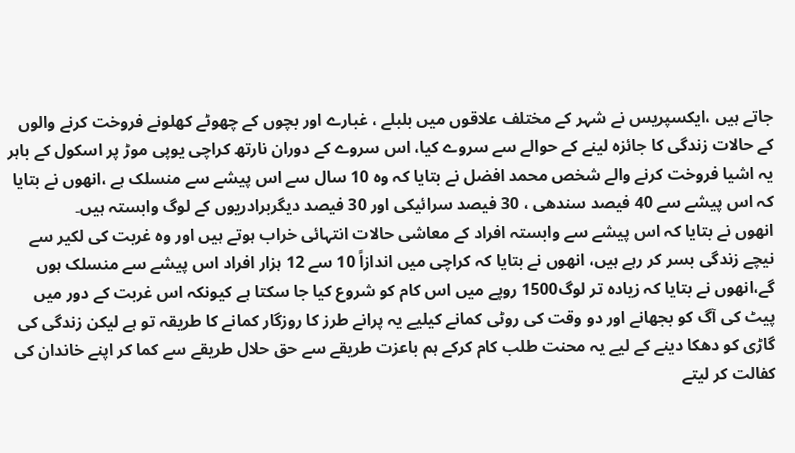جاتے ہیں ،ایکسپریس نے شہر کے مختلف علاقوں میں بلبلے ، غبارے اور بچوں کے چھوٹے کھلونے فروخت کرنے والوں کے حالات زندگی کا جائزہ لینے کے حوالے سے سروے کیا، اس سروے کے دوران نارتھ کراچی یوپی موڑ پر اسکول کے باہر یہ اشیا فروخت کرنے والے شخص محمد افضل نے بتایا کہ وہ 10 سال سے اس پیشے سے منسلک ہے ،انھوں نے بتایا کہ اس پیشے سے 40 فیصد سندھی ، 30 فیصد سرائیکی اور 30 فیصد دیگربرادریوں کے لوگ وابستہ ہیں۔
انھوں نے بتایا کہ اس پیشے سے وابستہ افراد کے معاشی حالات انتہائی خراب ہوتے ہیں اور وہ غربت کی لکیر سے نیچے زندگی بسر کر رہے ہیں، انھوں نے بتایا کہ کراچی میں اندازاً 10 سے 12 ہزار افراد اس پیشے سے منسلک ہوں گے،انھوں نے بتایا کہ زیادہ تر لوگ1500 روپے میں اس کام کو شروع کیا جا سکتا ہے کیونکہ اس غربت کے دور میں پیٹ کی آگ کو بجھانے اور دو وقت کی روٹی کمانے کیلیے یہ پرانے طرز کا روزگار کمانے کا طریقہ تو ہے لیکن زندگی کی گاڑی کو دھکا دینے کے لیے یہ محنت طلب کام کرکے ہم باعزت طریقے سے حق حلال طریقے سے کما کر اپنے خاندان کی کفالت کر لیتے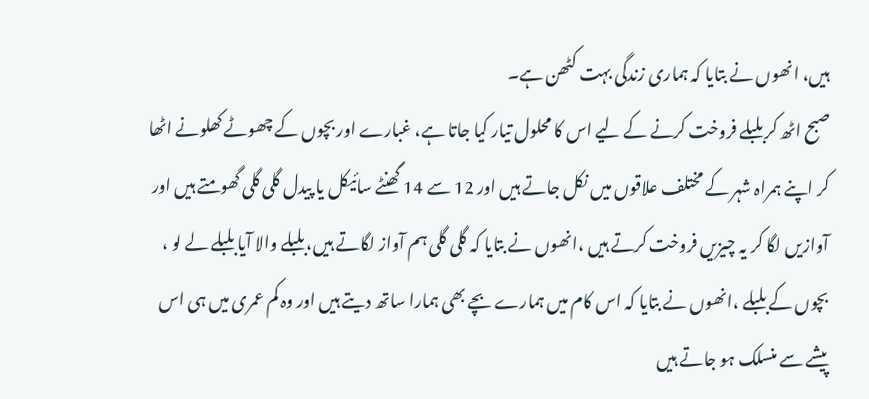ہیں، انھوں نے بتایا کہ ہماری زندگی بہت کٹھن ہے۔
صبح اٹھ کر بلبلے فروخت کرنے کے لیے اس کا محلول تیار کیا جاتا ہے، غبارے اور بچوں کے چھوٹے کھلونے اٹھا کر اپنے ہمراہ شہر کے مختلف علاقوں میں نکل جاتے ہیں اور 12 سے 14 گھنٹے سائیکل یا پیدل گلی گلی گھومتے ہیں اور آوازیں لگا کر یہ چیزیں فروخت کرتے ہیں ،انھوں نے بتایا کہ گلی گلی ہم آواز لگاتے ہیں، بلبلے والا آیا بلبلے لے لو ، بچوں کے بلبلے ،انھوں نے بتایا کہ اس کام میں ہمارے بچے بھی ہمارا ساتھ دیتے ہیں اور وہ کم عمری میں ہی اس پیشے سے منسلک ہو جاتے ہیں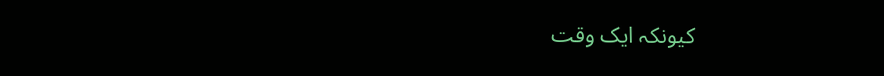کیونکہ ایک وقت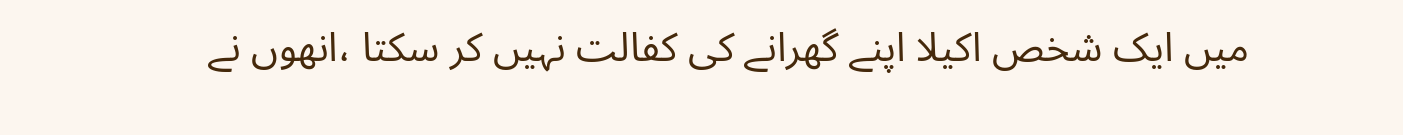میں ایک شخص اکیلا اپنے گھرانے کی کفالت نہیں کر سکتا ،انھوں نے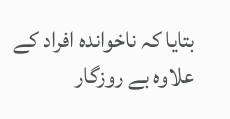بتایا کہ ناخواندہ افراد کے علاوہ بے روزگار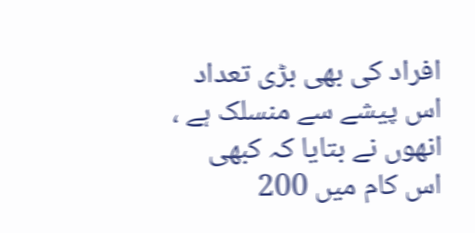افراد کی بھی بڑی تعداد اس پیشے سے منسلک ہے ، انھوں نے بتایا کہ کبھی اس کام میں 200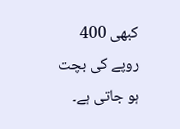کبھی 400 روپے کی بچت ہو جاتی ہے۔